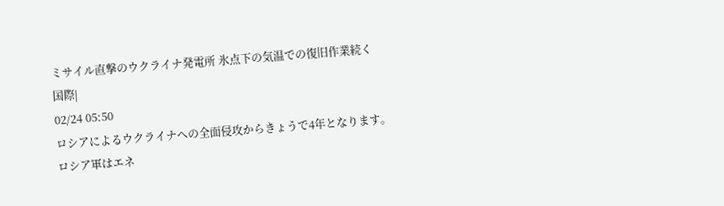ミサイル直撃のウクライナ発電所 氷点下の気温での復旧作業続く
国際|
02/24 05:50
ロシアによるウクライナへの全面侵攻からきょうで4年となります。ロシア軍はエネ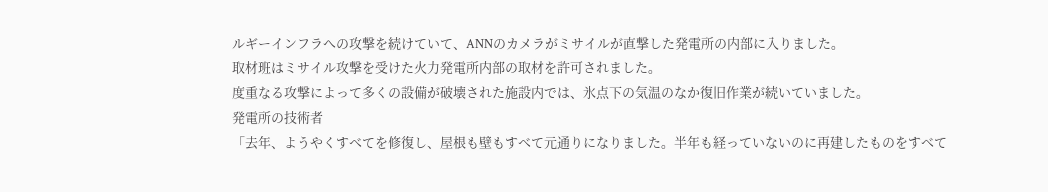ルギーインフラへの攻撃を続けていて、ANNのカメラがミサイルが直撃した発電所の内部に入りました。
取材班はミサイル攻撃を受けた火力発電所内部の取材を許可されました。
度重なる攻撃によって多くの設備が破壊された施設内では、氷点下の気温のなか復旧作業が続いていました。
発電所の技術者
「去年、ようやくすべてを修復し、屋根も壁もすべて元通りになりました。半年も経っていないのに再建したものをすべて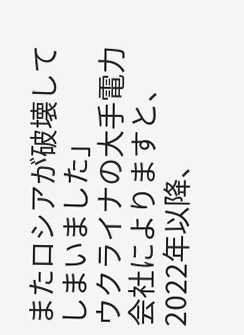またロシアが破壊してしまいました」
ウクライナの大手電力会社によりますと、2022年以降、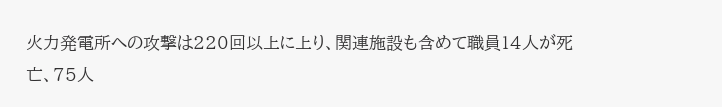火力発電所への攻撃は220回以上に上り、関連施設も含めて職員14人が死亡、75人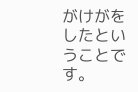がけがをしたということです。